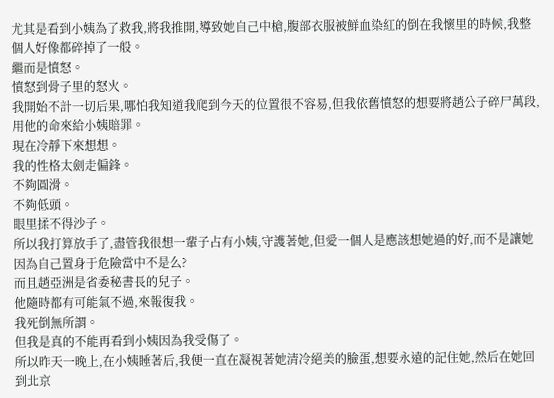尤其是看到小姨為了救我,將我推開,導致她自己中槍,腹部衣服被鮮血染紅的倒在我懷里的時候,我整個人好像都碎掉了一般。
繼而是憤怒。
憤怒到骨子里的怒火。
我開始不計一切后果,哪怕我知道我爬到今天的位置很不容易,但我依舊憤怒的想要將趙公子碎尸萬段,用他的命來給小姨賠罪。
現在冷靜下來想想。
我的性格太劍走偏鋒。
不夠圓滑。
不夠低頭。
眼里揉不得沙子。
所以我打算放手了,盡管我很想一輩子占有小姨,守護著她,但愛一個人是應該想她過的好,而不是讓她因為自己置身于危險當中不是么?
而且趙亞洲是省委秘書長的兒子。
他隨時都有可能氣不過,來報復我。
我死倒無所謂。
但我是真的不能再看到小姨因為我受傷了。
所以昨天一晚上,在小姨睡著后,我便一直在凝視著她清冷絕美的臉蛋,想要永遠的記住她,然后在她回到北京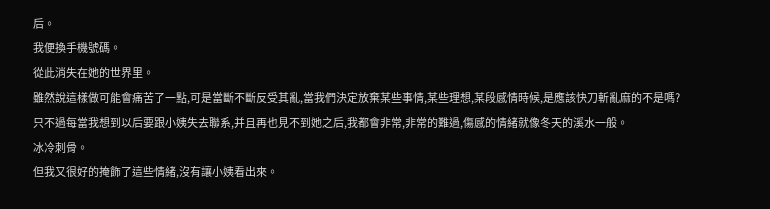后。
我便換手機號碼。
從此消失在她的世界里。
雖然說這樣做可能會痛苦了一點,可是當斷不斷反受其亂,當我們決定放棄某些事情,某些理想,某段感情時候,是應該快刀斬亂麻的不是嗎?
只不過每當我想到以后要跟小姨失去聯系,并且再也見不到她之后,我都會非常,非常的難過,傷感的情緒就像冬天的溪水一般。
冰冷刺骨。
但我又很好的掩飾了這些情緒,沒有讓小姨看出來。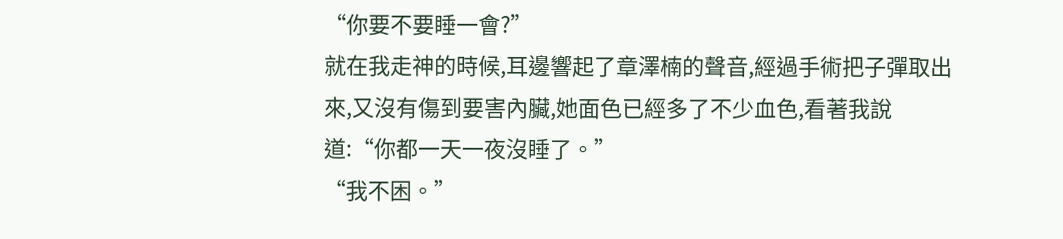“你要不要睡一會?”
就在我走神的時候,耳邊響起了章澤楠的聲音,經過手術把子彈取出來,又沒有傷到要害內臟,她面色已經多了不少血色,看著我說道:“你都一天一夜沒睡了。”
“我不困。”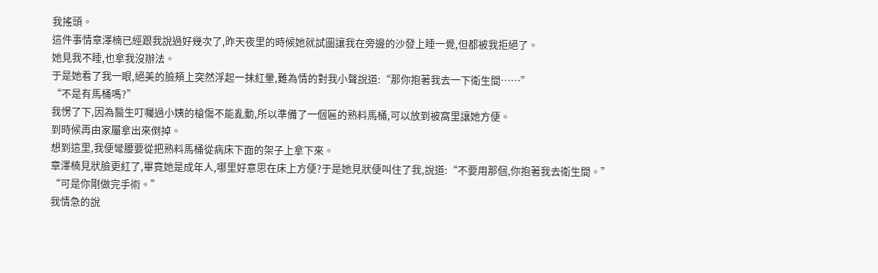我搖頭。
這件事情章澤楠已經跟我說過好幾次了,昨天夜里的時候她就試圖讓我在旁邊的沙發上睡一覺,但都被我拒絕了。
她見我不睡,也拿我沒辦法。
于是她看了我一眼,絕美的臉頰上突然浮起一抹紅暈,難為情的對我小聲說道:“那你抱著我去一下衛生間……”
“不是有馬桶嗎?”
我愣了下,因為醫生叮囑過小姨的槍傷不能亂動,所以準備了一個匾的熟料馬桶,可以放到被窩里讓她方便。
到時候再由家屬拿出來倒掉。
想到這里,我便彎腰要從把熟料馬桶從病床下面的架子上拿下來。
章澤楠見狀臉更紅了,畢竟她是成年人,哪里好意思在床上方便?于是她見狀便叫住了我,說道:“不要用那個,你抱著我去衛生間。”
“可是你剛做完手術。”
我情急的說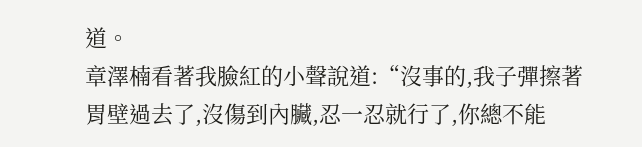道。
章澤楠看著我臉紅的小聲說道:“沒事的,我子彈擦著胃壁過去了,沒傷到內臟,忍一忍就行了,你總不能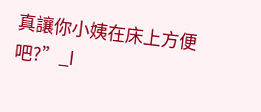真讓你小姨在床上方便吧?”_l